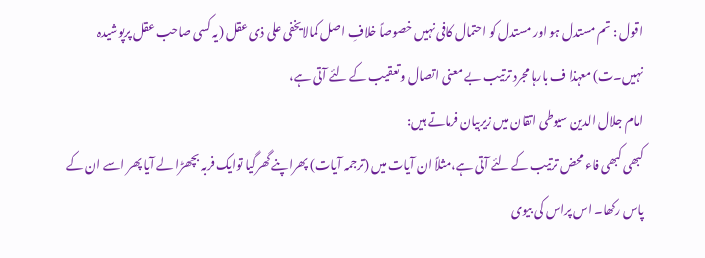اقول : تم مستدل ہو اور مستدل کو احتمال کافی نہیں خصوصاً خلافِ اصل کمالایخفی علی ذی عقل (یہ کسی صاحب عقل پرپوشیدہ نہیں۔ت) معہذا ف بارہا مجرد ترتیب بے معنی اتصال وتعقیب کے لئے آتی ہے،
امام جلال الدین سیوطی اتقان میں زیربیان فرماتے ہیں:
کبھی کبھی فاء محض ترتیب کے لئے آتی ہے،مثلاً ان آیات میں (ترجمہ آیات) پھراپنے گھرگیا توایک فربہ بچھڑا لے آیا پھر اسے ان کے پاس رکھا۔ اس پراس کی بیوی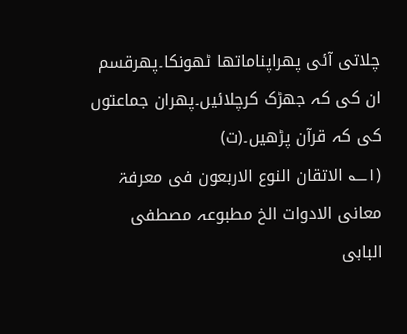چلاتی آئی پھراپناماتھا ٹھونکا۔پھرقسم ان کی کہ جھڑک کرچلائیں۔پھران جماعتوں کی کہ قرآن پڑھیں۔(ت)
(۱؎ الاتقان النوع الاربعون فی معرفۃ معانی الادوات الخ مطبوعہ مصطفی البابی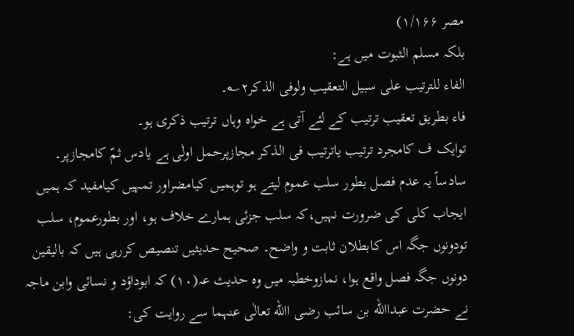مصر ۱/۱۶۶)
بلکہ مسلم الثبوت میں ہے:
الفاء للترتیب علی سبیل التعقیب ولوفی الذکر۲؎۔
فاء بطریق تعقیب ترتیب کے لئے آتی ہے خواہ وہاں ترتیب ذکری ہو۔
توایک ف کامجرد ترتیب یاترتیب فی الذکر مجازپرحمل اولٰی ہے یادس ثمّ کامجازپر۔
سادساً یہ عدم فصل بطور سلب عموم لیتے ہو توہمیں کیامضراور تمہیں کیامفید کہ ہمیں ایجاب کلی کی ضرورت نہیں،کہ سلب جزئی ہمارے خلاف ہو، اور بطورعموم، سلب تودونوں جگہ اس کابطلان ثابت و واضح۔ صحیح حدیثیں تنصیص کررہی ہیں کہ بالیقین دونوں جگہ فصل واقع ہوا، نمازوخطبہ میں وہ حدیث عہ(۱۰) کہ ابوداؤد و نسائی وابن ماجہ نے حضرت عبداالله بن سائب رضی االله تعالٰی عنہما سے روایت کی: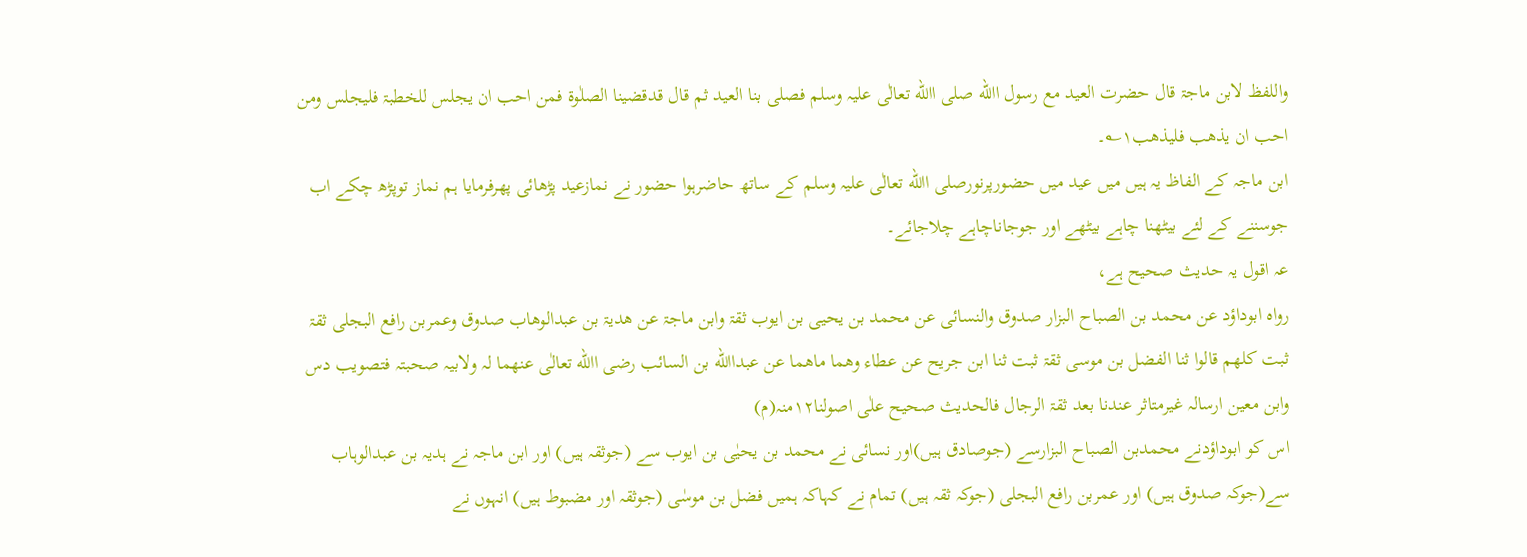واللفظ لابن ماجۃ قال حضرت العید مع رسول االله صلی االله تعالٰی علیہ وسلم فصلی بنا العید ثم قال قدقضینا الصلٰوۃ فمن احب ان یجلس للخطبۃ فلیجلس ومن احب ان یذھب فلیذھب۱؎۔
ابن ماجہ کے الفاظ یہ ہیں میں عید میں حضورپرنورصلی االله تعالٰی علیہ وسلم کے ساتھ حاضرہوا حضور نے نمازعید پڑھائی پھرفرمایا ہم نماز توپڑھ چکے اب جوسننے کے لئے بیٹھنا چاہے بیٹھے اور جوجاناچاہے چلاجائے۔
عہ اقول یہ حدیث صحیح ہے،
رواہ ابوداؤد عن محمد بن الصباح البزار صدوق والنسائی عن محمد بن یحیی بن ایوب ثقۃ وابن ماجۃ عن ھدیۃ بن عبدالوھاب صدوق وعمربن رافع البجلی ثقۃ ثبت کلھم قالوا ثنا الفضل بن موسی ثقۃ ثبت ثنا ابن جریح عن عطاء وھما ماھما عن عبداالله بن السائب رضی االله تعالٰی عنھما لہ ولابیہ صحبتہ فتصویب دس وابن معین ارسالہ غیرمتاثر عندنا بعد ثقۃ الرجال فالحدیث صحیح علٰی اصولنا۱۲منہ(م)
اس کو ابوداؤدنے محمدبن الصباح البزارسے (جوصادق ہیں)اور نسائی نے محمد بن یحیٰی بن ایوب سے (جوثقہ ہیں) اور ابن ماجہ نے ہدیہ بن عبدالوہاب سے(جوکہ صدوق ہیں) اور عمربن رافع البجلی (جوکہ ثقہ ہیں) تمام نے کہاکہ ہمیں فضل بن موسٰی (جوثقہ اور مضبوط ہیں) انہوں نے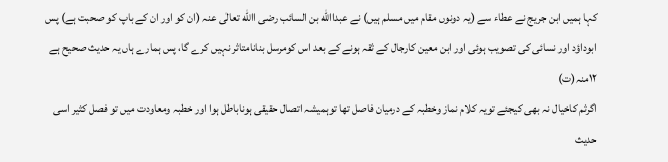کہا ہمیں ابن جریج نے عطاء سے (یہ دونوں مقام میں مسلم ہیں) نے عبداالله بن السائب رضی االله تعالٰی عنہ (ان کو اور ان کے باپ کو صحبت ہے) پس ابوداؤد اور نسائی کی تصویب ہوئی اور ابن معین کارجال کے ثقہ ہونے کے بعد اس کومرسل بنانامتاثر نہیں کرے گا، پس ہمارے ہاں یہ حدیث صحیح ہے ۱۲منہ(ت)
اگرثم کاخیال نہ بھی کیجئے تویہ کلام نماز وخطبہ کے درمیان فاصل تھا توہمیشہ اتصال حقیقی ہوناباطل ہوا اور خطبہ ومعاودت میں تو فصل کثیر اسی حدیث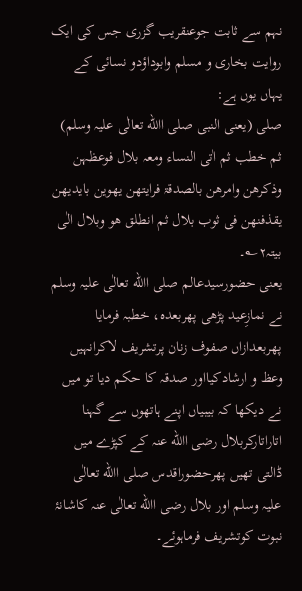نہم سے ثابت جوعنقریب گزری جس کی ایک روایت بخاری و مسلم وابوداؤدو نسائی کے یہاں یوں ہے:
صلی (یعنی النبی صلی االله تعالٰی علیہ وسلم) ثم خطب ثم اٰتی النساء ومعہ بلال فوعظہن وذکرھن وامرھن بالصدقۃ فرایتھن یھوین بایدیھن یقذفنھن فی ثوب بلال ثم انطلق ھو وبلال الٰی بیتہ۲؎۔
یعنی حضورسیدعالم صلی االله تعالٰی علیہ وسلم نے نمازِعید پڑھی پھربعدہ، خطبہ فرمایا پھربعدازاں صفوف زنان پرتشریف لاکرانہیں وعظ و ارشادکیااور صدقہ کا حکم دیا تو میں نے دیکھا کہ بیبیاں اپنے ہاتھوں سے گہنا اتاراتارکربلال رضی االله عنہ کے کپڑے میں ڈالتی تھیں پھرحضوراقدس صلی االله تعالٰی علیہ وسلم اور بلال رضی االله تعالٰی عنہ کاشانۂ نبوت کوتشریف فرماہوئے۔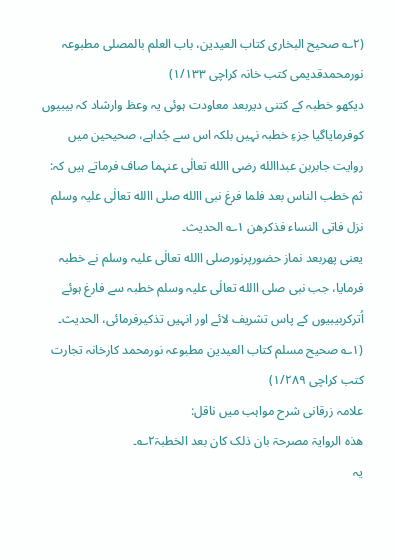(۲؎ صحیح البخاری کتاب العیدین، باب العلم بالمصلی مطبوعہ نورمحمدقدیمی کتب خانہ کراچی ۱/۱۳۳)
دیکھو خطبہ کے کتنی دیربعد معاودت ہوئی یہ وعظ وارشاد کہ بیبیوں کوفرمایاگیا جزءِ خطبہ نہیں بلکہ اس سے جُداہے، صحیحین میں روایت جابربن عبداالله رضی االله تعالٰی عنہما صاف فرماتے ہیں کہ:
ثم خطب الناس بعد فلما فرغ نبی االله صلی االله تعالٰی علیہ وسلم نزل فاتی النساء فذکرھن ۱؎ الحدیث۔
یعنی پھربعد نماز حضورپرنورصلی االله تعالٰی علیہ وسلم نے خطبہ فرمایا، جب نبی صلی االله تعالٰی علیہ وسلم خطبہ سے فارغ ہوئے اُترکربیبیوں کے پاس تشریف لائے اور انہیں تذکیرفرمائی، الحدیث۔
(۱؎ صحیح مسلم کتاب العیدین مطبوعہ نورمحمد کارخانہ تجارت کتب کراچی ۱/۲۸۹)
علامہ زرقانی شرح مواہب میں ناقل:
ھذہ الروایۃ مصرحۃ بان ذلک کان بعد الخطبۃ۲؎۔
یہ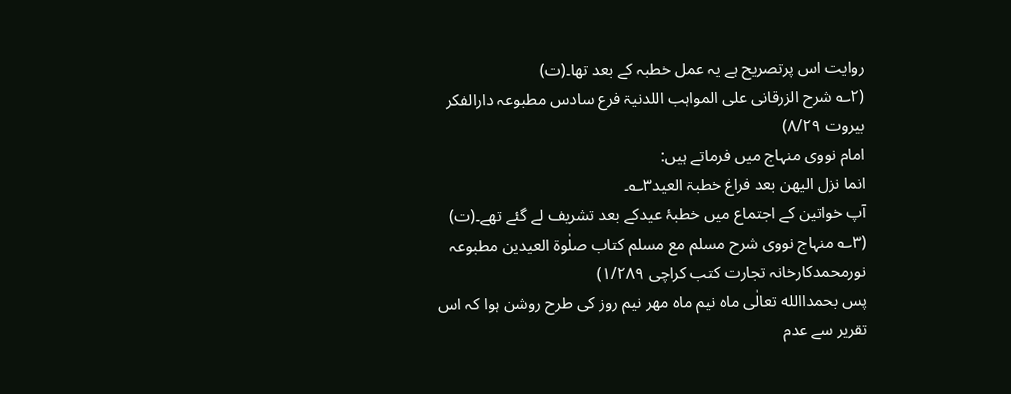روایت اس پرتصریح ہے یہ عمل خطبہ کے بعد تھا۔(ت)
(۲؎ شرح الزرقانی علی المواہب اللدنیۃ فرع سادس مطبوعہ دارالفکر بیروت ۸/۲۹)
امام نووی منہاج میں فرماتے ہیں:
انما نزل الیھن بعد فراغ خطبۃ العید۳؎۔
آپ خواتین کے اجتماع میں خطبۂ عیدکے بعد تشریف لے گئے تھے۔(ت)
(۳؎ منہاج نووی شرح مسلم مع مسلم کتاب صلٰوۃ العیدین مطبوعہ نورمحمدکارخانہ تجارت کتب کراچی ۱/۲۸۹)
پس بحمداالله تعالٰی ماہ نیم ماہ مھر نیم روز کی طرح روشن ہوا کہ اس تقریر سے عدم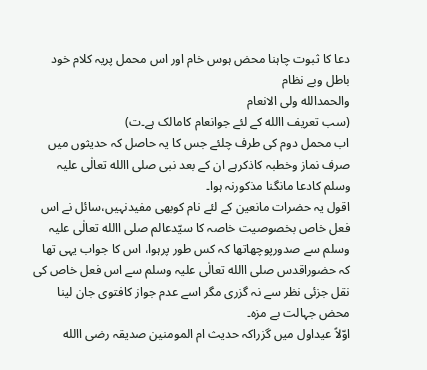دعا کا ثبوت چاہنا محض ہوس خام اور اس محمل پریہ کلام خود باطل وبے نظام
والحمدالله ولی الانعام
(سب تعریف االله کے لئے جوانعام کامالک ہے۔ت)
اب محمل دوم کی طرف چلئے جس کا یہ حاصل کہ حدیثوں میں صرف نماز وخطبہ کاذکرہے ان کے بعد نبی صلی االله تعالٰی علیہ وسلم کادعا مانگنا مذکورنہ ہوا۔
اقول یہ حضرات مانعین کے لئے نام کوبھی مفیدنہیں،سائل نے اس فعل خاص بخصوصیت خاصہ کا سیّدعالم صلی االله تعالٰی علیہ وسلم سے صدورپوچھاتھا کہ کس طور پرہوا، اس کا جواب یہی تھا کہ حضوراقدس صلی االله تعالٰی علیہ وسلم سے اس فعل خاص کی نقل جزئی نظر سے نہ گزری مگر اسے عدم جواز کافتوی جان لینا محض جہالت بے مزہ۔
اوّلاً عیداول میں گزراکہ حدیث ام المومنین صدیقہ رضی االله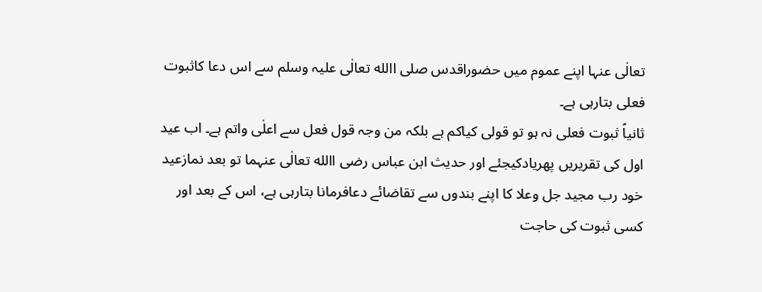تعالٰی عنہا اپنے عموم میں حضوراقدس صلی االله تعالٰی علیہ وسلم سے اس دعا کاثبوت فعلی بتارہی ہے۔
ثانیاً ثبوت فعلی نہ ہو تو قولی کیاکم ہے بلکہ من وجہ قول فعل سے اعلٰی واتم ہے۔ اب عید اول کی تقریریں پھریادکیجئے اور حدیث ابن عباس رضی االله تعالٰی عنہما تو بعد نمازعید خود رب مجید جل وعلا کا اپنے بندوں سے تقاضائے دعافرمانا بتارہی ہے، اس کے بعد اور کسی ثبوت کی حاجت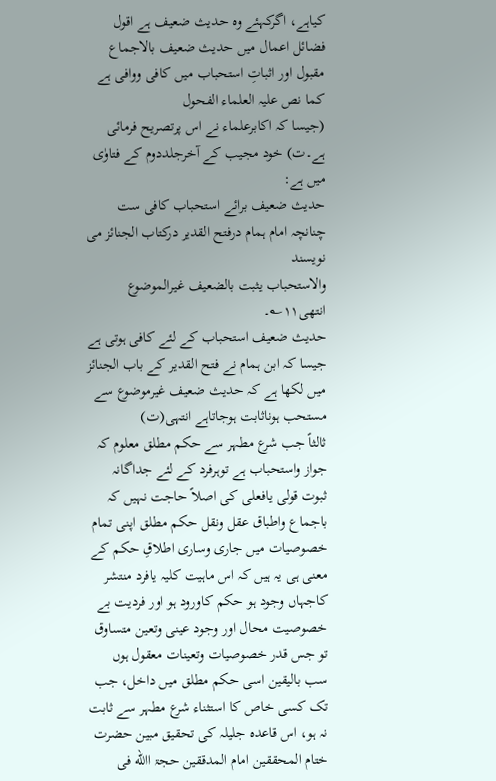کیاہے، اگرکہئے وہ حدیث ضعیف ہے اقول فضائل اعمال میں حدیث ضعیف بالاجماع مقبول اور اثباتِ استحباب میں کافی ووافی ہے
کما نص علیہ العلماء الفحول
(جیسا کہ اکابرعلماء نے اس پرتصریح فرمائی ہے۔ت) خود مجیب کے آخرجلددوم کے فتاوٰی میں ہے:
حدیث ضعیف برائے استحباب کافی ست چنانچہ امام ہمام درفتح القدیر درکتاب الجنائز می نویسند
والاستحباب یثبت بالضعیف غیرالموضوع انتھی۱۱؎۔
حدیث ضعیف استحباب کے لئے کافی ہوتی ہے جیسا کہ ابن ہمام نے فتح القدیر کے باب الجنائز میں لکھا ہے کہ حدیث ضعیف غیرموضوع سے مستحب ہوناثابت ہوجاتاہے انتہی(ت)
ثالثاً جب شرع مطہر سے حکم مطلق معلوم کہ جواز واستحباب ہے توہرفرد کے لئے جداگانہ ثبوت قولی یافعلی کی اصلاً حاجت نہیں کہ باجماع واطباق عقل ونقل حکم مطلق اپنی تمام خصوصیات میں جاری وساری اطلاقِ حکم کے معنی ہی یہ ہیں کہ اس ماہیت کلیہ یافرد منتشر کاجہاں وجود ہو حکم کاورود ہو اور فردیت بے خصوصیت محال اور وجود عینی وتعین متساوق تو جس قدر خصوصیات وتعینات معقول ہوں سب بالیقین اسی حکم مطلق میں داخل، جب تک کسی خاص کا استثناء شرع مطہر سے ثابت نہ ہو، اس قاعدہ جلیلہ کی تحقیق مبین حضرت ختام المحققین امام المدققین حجۃ االله فی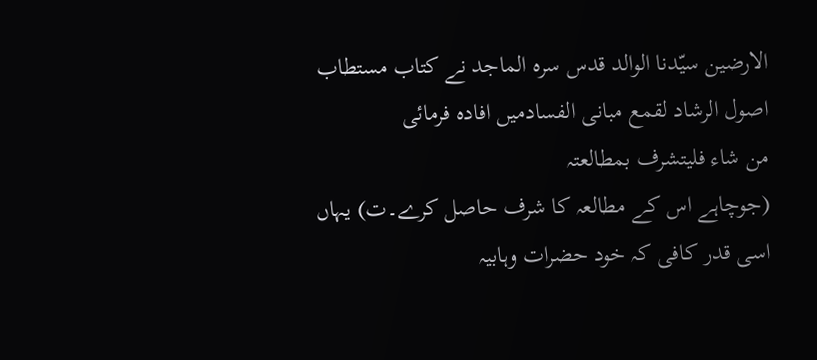الارضین سیّدنا الوالد قدس سرہ الماجد نے کتاب مستطاب اصول الرشاد لقمع مبانی الفسادمیں افادہ فرمائی
من شاء فلیتشرف بمطالعتہ
(جوچاہے اس کے مطالعہ کا شرف حاصل کرے۔ت) یہاں اسی قدر کافی کہ خود حضرات وہابیہ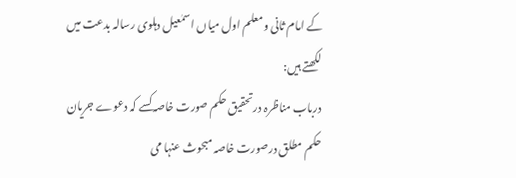کے امام ثانی ومعلم اول میاں اسمٰعیل دہلوی رسالہ بدعت میں لکھتے ہیں:
درباب مناظرہ درتحقیق حکم صورت خاصہ کسے کہ دعوے جریان حکم مطلق درصورت خاصہ مبحوث عنہا می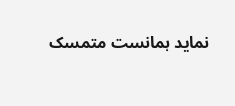نماید ہمانست متمسک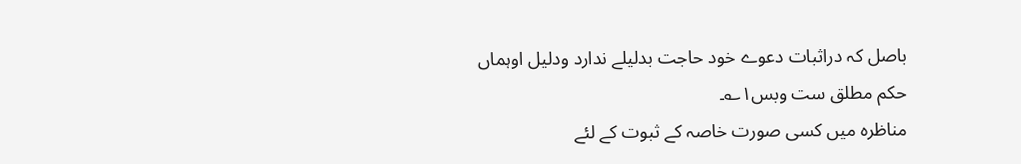باصل کہ دراثبات دعوے خود حاجت بدلیلے ندارد ودلیل اوہماں حکم مطلق ست وبس۱؎۔
مناظرہ میں کسی صورت خاصہ کے ثبوت کے لئے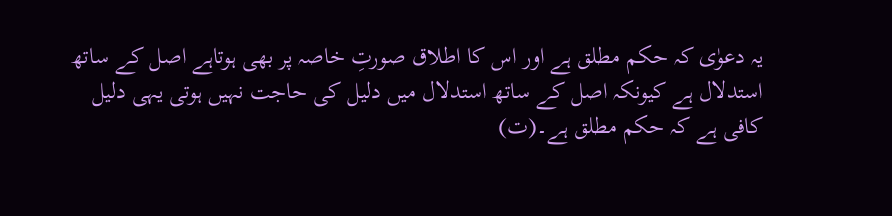یہ دعوٰی کہ حکم مطلق ہے اور اس کا اطلاق صورتِ خاصہ پر بھی ہوتاہے اصل کے ساتھ استدلال ہے کیونکہ اصل کے ساتھ استدلال میں دلیل کی حاجت نہیں ہوتی یہی دلیل کافی ہے کہ حکم مطلق ہے۔(ت)